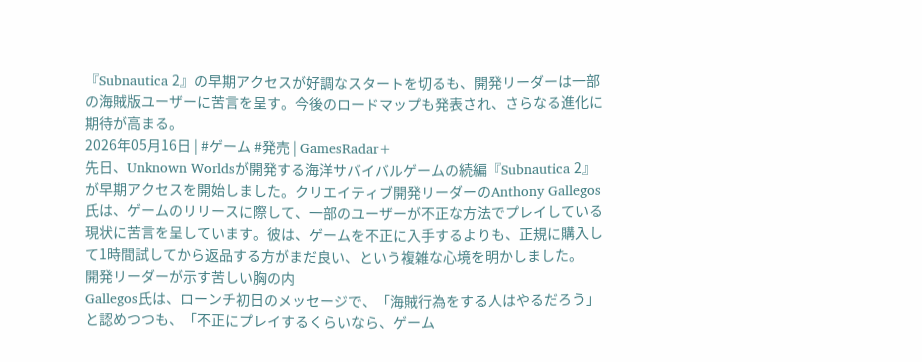『Subnautica 2』の早期アクセスが好調なスタートを切るも、開発リーダーは一部の海賊版ユーザーに苦言を呈す。今後のロードマップも発表され、さらなる進化に期待が高まる。
2026年05月16日 | #ゲーム #発売 | GamesRadar+
先日、Unknown Worldsが開発する海洋サバイバルゲームの続編『Subnautica 2』が早期アクセスを開始しました。クリエイティブ開発リーダーのAnthony Gallegos氏は、ゲームのリリースに際して、一部のユーザーが不正な方法でプレイしている現状に苦言を呈しています。彼は、ゲームを不正に入手するよりも、正規に購入して1時間試してから返品する方がまだ良い、という複雑な心境を明かしました。
開発リーダーが示す苦しい胸の内
Gallegos氏は、ローンチ初日のメッセージで、「海賊行為をする人はやるだろう」と認めつつも、「不正にプレイするくらいなら、ゲーム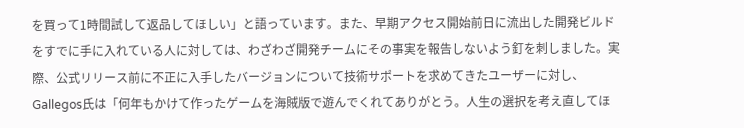を買って1時間試して返品してほしい」と語っています。また、早期アクセス開始前日に流出した開発ビルドをすでに手に入れている人に対しては、わざわざ開発チームにその事実を報告しないよう釘を刺しました。実際、公式リリース前に不正に入手したバージョンについて技術サポートを求めてきたユーザーに対し、Gallegos氏は「何年もかけて作ったゲームを海賊版で遊んでくれてありがとう。人生の選択を考え直してほ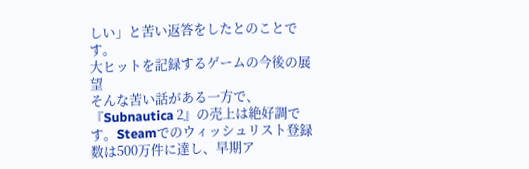しい」と苦い返答をしたとのことです。
大ヒットを記録するゲームの今後の展望
そんな苦い話がある一方で、『Subnautica 2』の売上は絶好調です。Steamでのウィッシュリスト登録数は500万件に達し、早期ア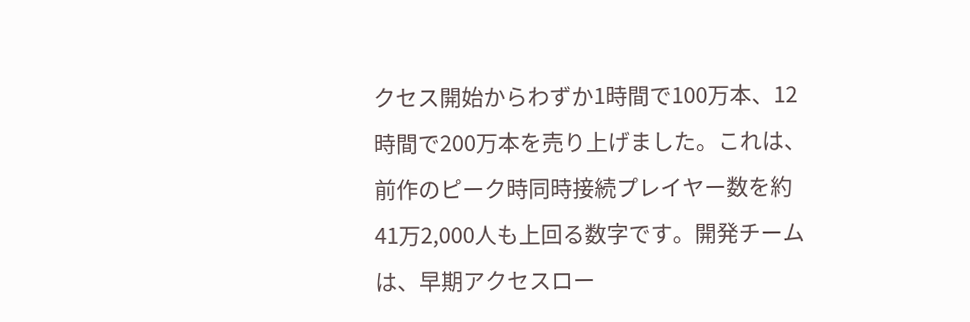クセス開始からわずか1時間で100万本、12時間で200万本を売り上げました。これは、前作のピーク時同時接続プレイヤー数を約41万2,000人も上回る数字です。開発チームは、早期アクセスロー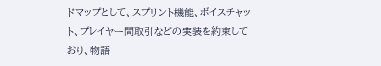ドマップとして、スプリント機能、ボイスチャット、プレイヤー間取引などの実装を約束しており、物語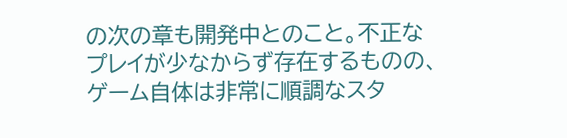の次の章も開発中とのこと。不正なプレイが少なからず存在するものの、ゲーム自体は非常に順調なスタ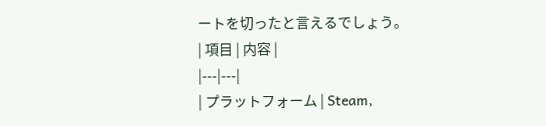ートを切ったと言えるでしょう。
| 項目 | 内容 |
|---|---|
| プラットフォーム | Steam,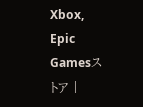Xbox, Epic Gamesストア |